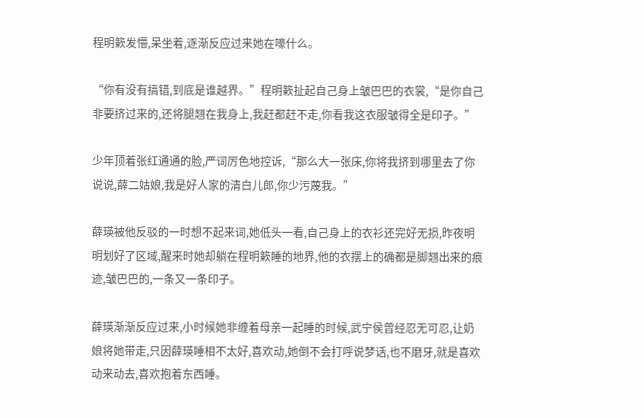程明簌发懵,呆坐着,逐渐反应过来她在嚎什么。

“你有没有搞错,到底是谁越界。”程明簌扯起自己身上皱巴巴的衣裳,“是你自己非要挤过来的,还将腿翘在我身上,我赶都赶不走,你看我这衣服皱得全是印子。”

少年顶着张红通通的脸,严词厉色地控诉,“那么大一张床,你将我挤到哪里去了你说说,薛二姑娘,我是好人家的清白儿郎,你少污蔑我。”

薛瑛被他反驳的一时想不起来词,她低头一看,自己身上的衣衫还完好无损,昨夜明明划好了区域,醒来时她却躺在程明簌睡的地界,他的衣摆上的确都是脚翘出来的痕迹,皱巴巴的,一条又一条印子。

薛瑛渐渐反应过来,小时候她非缠着母亲一起睡的时候,武宁侯曾经忍无可忍,让奶娘将她带走,只因薛瑛睡相不太好,喜欢动,她倒不会打呼说梦话,也不磨牙,就是喜欢动来动去,喜欢抱着东西睡。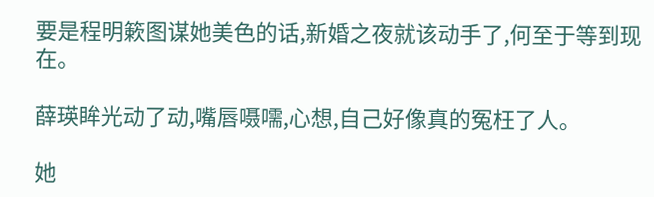要是程明簌图谋她美色的话,新婚之夜就该动手了,何至于等到现在。

薛瑛眸光动了动,嘴唇嗫嚅,心想,自己好像真的冤枉了人。

她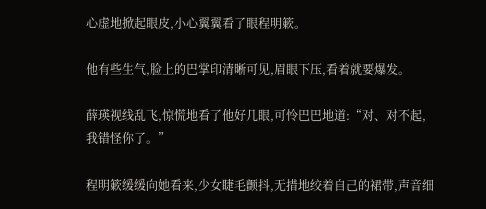心虚地掀起眼皮,小心翼翼看了眼程明簌。

他有些生气,脸上的巴掌印清晰可见,眉眼下压,看着就要爆发。

薛瑛视线乱飞,惊慌地看了他好几眼,可怜巴巴地道:“对、对不起,我错怪你了。”

程明簌缓缓向她看来,少女睫毛颤抖,无措地绞着自己的裙带,声音细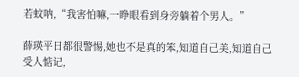若蚊呐,“我害怕嘛,一睁眼看到身旁躺着个男人。”

薛瑛平日都很警惕,她也不是真的笨,知道自己美,知道自己受人惦记,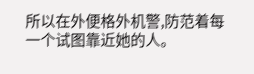所以在外便格外机警,防范着每一个试图靠近她的人。